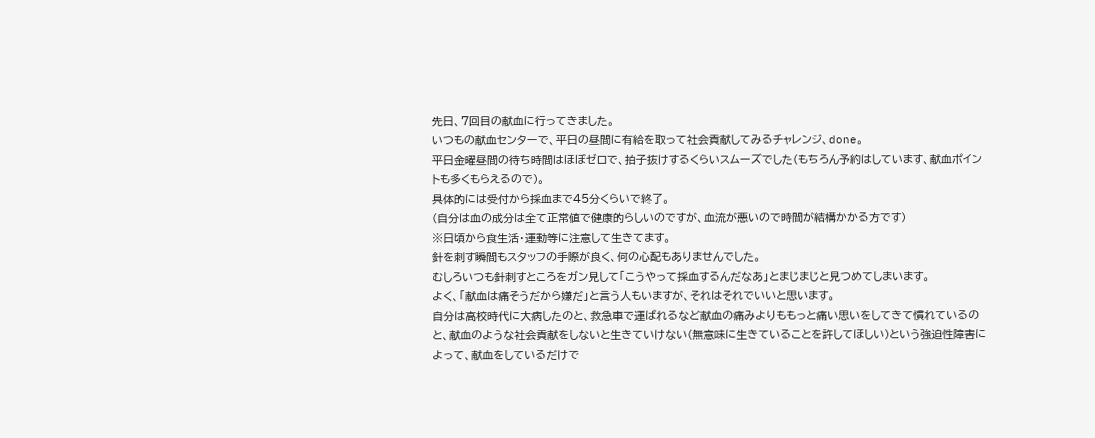先日、7回目の献血に行ってきました。
いつもの献血センターで、平日の昼間に有給を取って社会貢献してみるチャレンジ、done。
平日金曜昼間の待ち時間はほぼゼロで、拍子抜けするくらいスムーズでした(もちろん予約はしています、献血ポイントも多くもらえるので)。
具体的には受付から採血まで45分くらいで終了。
(自分は血の成分は全て正常値で健康的らしいのですが、血流が悪いので時間が結構かかる方です)
※日頃から食生活・運動等に注意して生きてます。
針を刺す瞬間もスタッフの手際が良く、何の心配もありませんでした。
むしろいつも針刺すところをガン見して「こうやって採血するんだなあ」とまじまじと見つめてしまいます。
よく、「献血は痛そうだから嫌だ」と言う人もいますが、それはそれでいいと思います。
自分は高校時代に大病したのと、救急車で運ばれるなど献血の痛みよりももっと痛い思いをしてきて慣れているのと、献血のような社会貢献をしないと生きていけない(無意味に生きていることを許してほしい)という強迫性障害によって、献血をしているだけで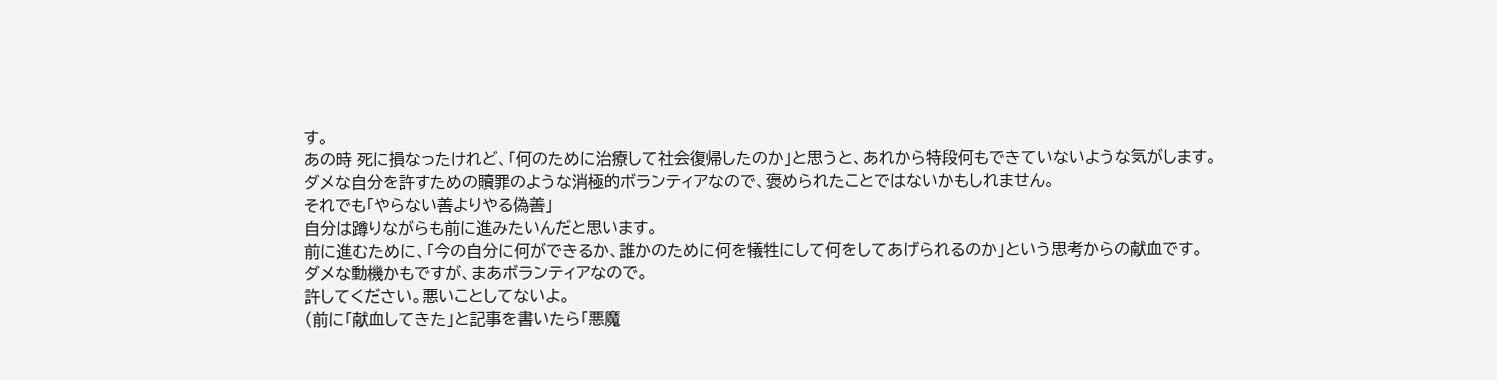す。
あの時 死に損なったけれど、「何のために治療して社会復帰したのか」と思うと、あれから特段何もできていないような気がします。
ダメな自分を許すための贖罪のような消極的ボランティアなので、褒められたことではないかもしれません。
それでも「やらない善よりやる偽善」
自分は蹲りながらも前に進みたいんだと思います。
前に進むために、「今の自分に何ができるか、誰かのために何を犠牲にして何をしてあげられるのか」という思考からの献血です。
ダメな動機かもですが、まあボランティアなので。
許してください。悪いことしてないよ。
(前に「献血してきた」と記事を書いたら「悪魔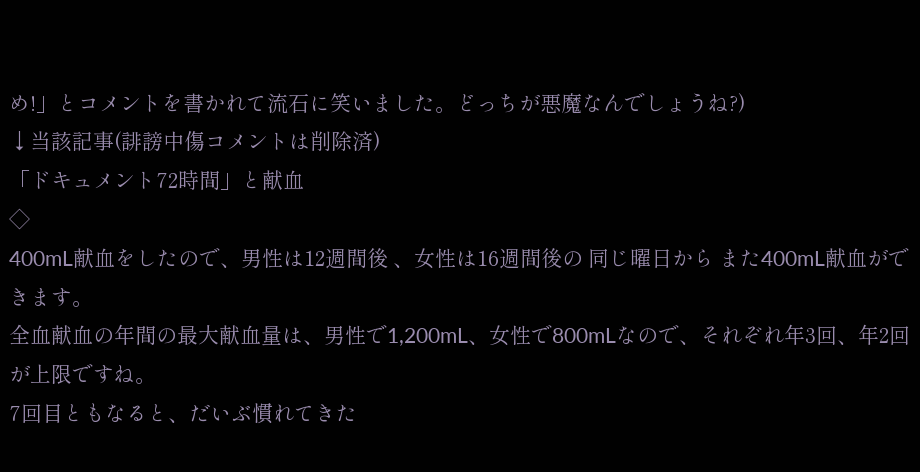め!」とコメントを書かれて流石に笑いました。どっちが悪魔なんでしょうね?)
↓当該記事(誹謗中傷コメントは削除済)
「ドキュメント72時間」と献血
◇
400mL献血をしたので、男性は12週間後 、女性は16週間後の 同じ曜日から また400mL献血ができます。
全血献血の年間の最大献血量は、男性で1,200mL、女性で800mLなので、それぞれ年3回、年2回が上限ですね。
7回目ともなると、だいぶ慣れてきた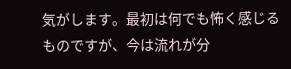気がします。最初は何でも怖く感じるものですが、今は流れが分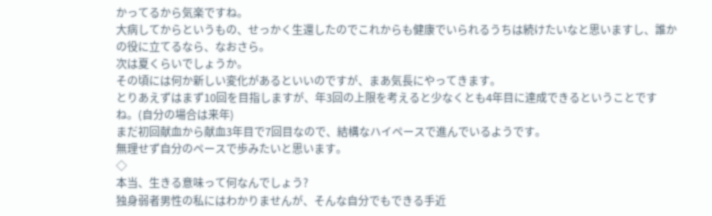かってるから気楽ですね。
大病してからというもの、せっかく生還したのでこれからも健康でいられるうちは続けたいなと思いますし、誰かの役に立てるなら、なおさら。
次は夏くらいでしょうか。
その頃には何か新しい変化があるといいのですが、まあ気長にやってきます。
とりあえずはまず10回を目指しますが、年3回の上限を考えると少なくとも4年目に達成できるということですね。(自分の場合は来年)
まだ初回献血から献血3年目で7回目なので、結構なハイペースで進んでいるようです。
無理せず自分のペースで歩みたいと思います。
◇
本当、生きる意味って何なんでしょう?
独身弱者男性の私にはわかりませんが、そんな自分でもできる手近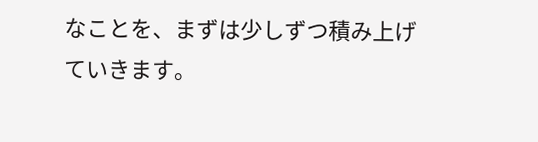なことを、まずは少しずつ積み上げていきます。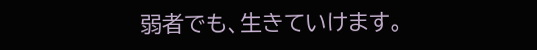弱者でも、生きていけます。